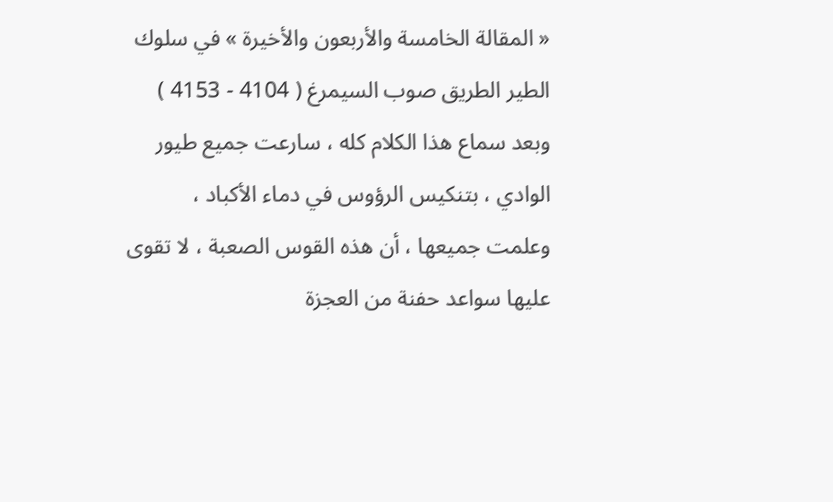« المقالة الخامسة والأربعون والأخيرة » في سلوك الطير الطريق صوب السيمرغ ( 4104 - 4153 )
وبعد سماع هذا الكلام كله ، سارعت جميع طيور الوادي ، بتنكيس الرؤوس في دماء الأكباد ، وعلمت جميعها ، أن هذه القوس الصعبة ، لا تقوى عليها سواعد حفنة من العجزة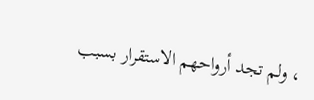، ولم تجد أرواحهم الاستقرار بسبب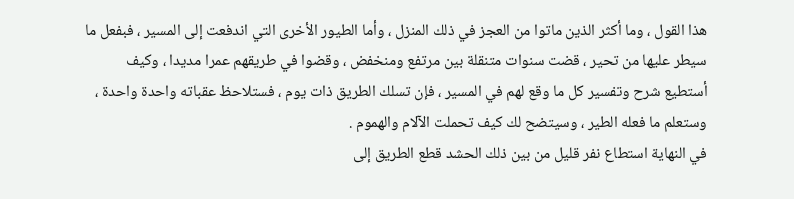هذا القول ، وما أكثر الذين ماتوا من العجز في ذلك المنزل ، وأما الطيور الأخرى التي اندفعت إلى المسير ، فبفعل ما سيطر عليها من تحير ، قضت سنوات متنقلة بين مرتفع ومنخفض ، وقضوا في طريقهم عمرا مديدا ، وكيف أستطيع شرح وتفسير كل ما وقع لهم في المسير ، فإن تسلك الطريق ذات يوم ، فستلاحظ عقباته واحدة واحدة ، وستعلم ما فعله الطير ، وسيتضح لك كيف تحملت الآلام والهموم .
في النهاية استطاع نفر قليل من بين ذلك الحشد قطع الطريق إلى